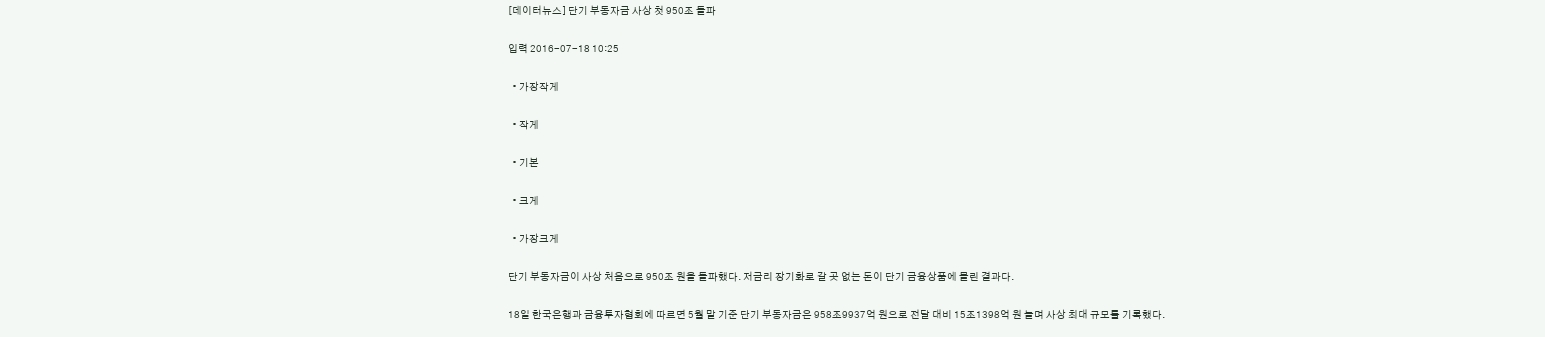[데이터뉴스] 단기 부동자금 사상 첫 950조 돌파

입력 2016-07-18 10:25

  • 가장작게

  • 작게

  • 기본

  • 크게

  • 가장크게

단기 부동자금이 사상 처음으로 950조 원을 돌파했다. 저금리 장기화로 갈 곳 없는 돈이 단기 금융상품에 몰린 결과다.

18일 한국은행과 금융투자협회에 따르면 5월 말 기준 단기 부동자금은 958조9937억 원으로 전달 대비 15조1398억 원 늘며 사상 최대 규모를 기록했다.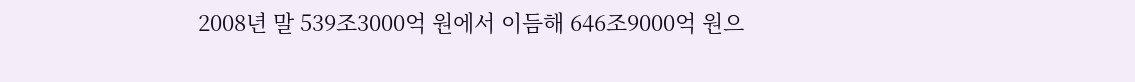2008년 말 539조3000억 원에서 이듬해 646조9000억 원으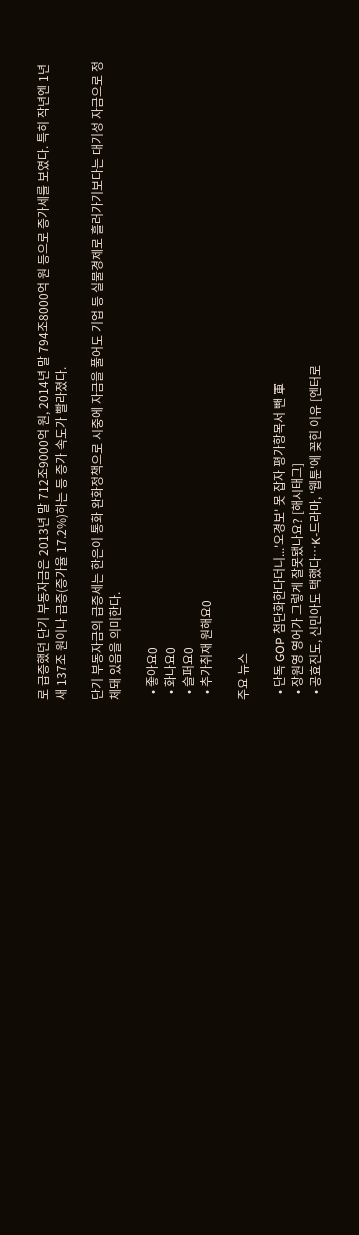로 급증했던 단기 부동자금은 2013년 말 712조9000억 원, 2014년 말 794조8000억 원 등으로 증가세를 보였다. 특히 작년엔 1년 새 137조 원이나 급증(증가율 17.2%)하는 등 증가 속도가 빨라졌다.

단기 부동자금의 급증세는 한은이 통화 완화정책으로 시중에 자금을 풀어도 기업 등 실물경제로 흘러가기보다는 대기성 자금으로 정체돼 있음을 의미한다.

  • 좋아요0
  • 화나요0
  • 슬퍼요0
  • 추가취재 원해요0

주요 뉴스

  • 단독 GOP 첨단화한다더니...'오경보' 못 잡자 평가항목서 뺀 軍
  • 장원영 영어가 그렇게 잘못됐나요? [해시태그]
  • 공효진도, 신민아도 택했다⋯K-드라마, '웹툰'에 꽂힌 이유 [엔터로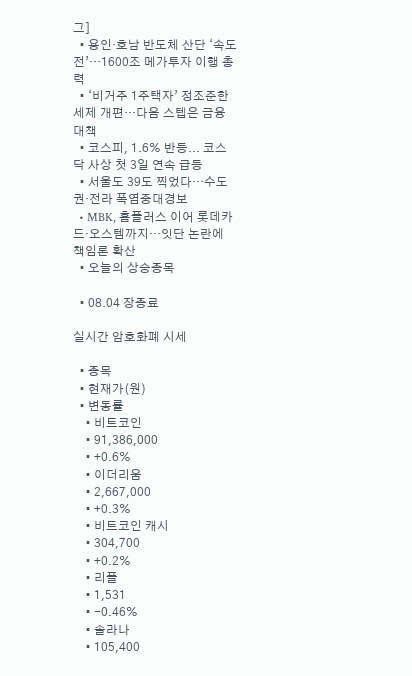그]
  • 용인·호남 반도체 산단 ‘속도전’…1600조 메가투자 이행 총력
  • ‘비거주 1주택자’ 정조준한 세제 개편…다음 스텝은 금융 대책
  • 코스피, 1.6% 반등... 코스닥 사상 첫 3일 연속 급등
  • 서울도 39도 찍었다…수도권·전라 폭염중대경보
  • MBK, 홈플러스 이어 롯데카드·오스템까지…잇단 논란에 책임론 확산
  • 오늘의 상승종목

  • 08.04 장종료

실시간 암호화폐 시세

  • 종목
  • 현재가(원)
  • 변동률
    • 비트코인
    • 91,386,000
    • +0.6%
    • 이더리움
    • 2,667,000
    • +0.3%
    • 비트코인 캐시
    • 304,700
    • +0.2%
    • 리플
    • 1,531
    • -0.46%
    • 솔라나
    • 105,400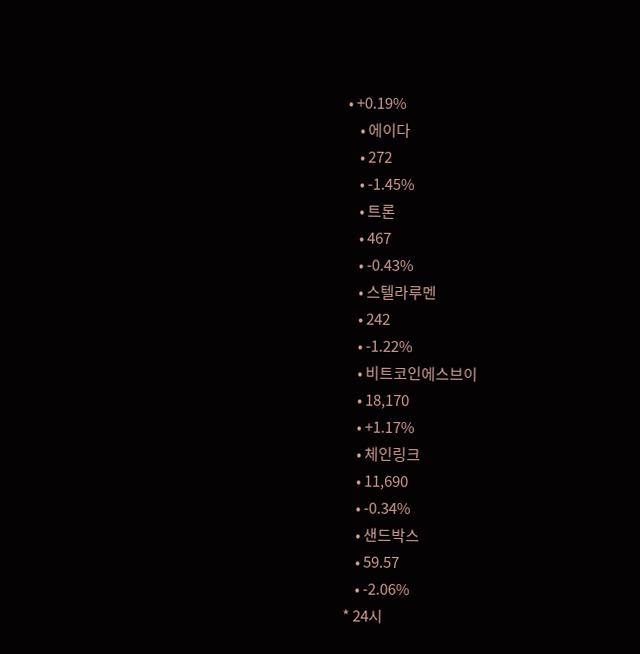• +0.19%
    • 에이다
    • 272
    • -1.45%
    • 트론
    • 467
    • -0.43%
    • 스텔라루멘
    • 242
    • -1.22%
    • 비트코인에스브이
    • 18,170
    • +1.17%
    • 체인링크
    • 11,690
    • -0.34%
    • 샌드박스
    • 59.57
    • -2.06%
* 24시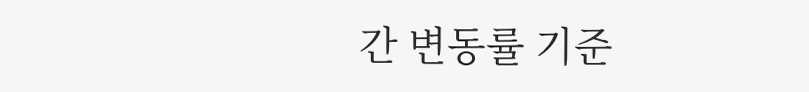간 변동률 기준